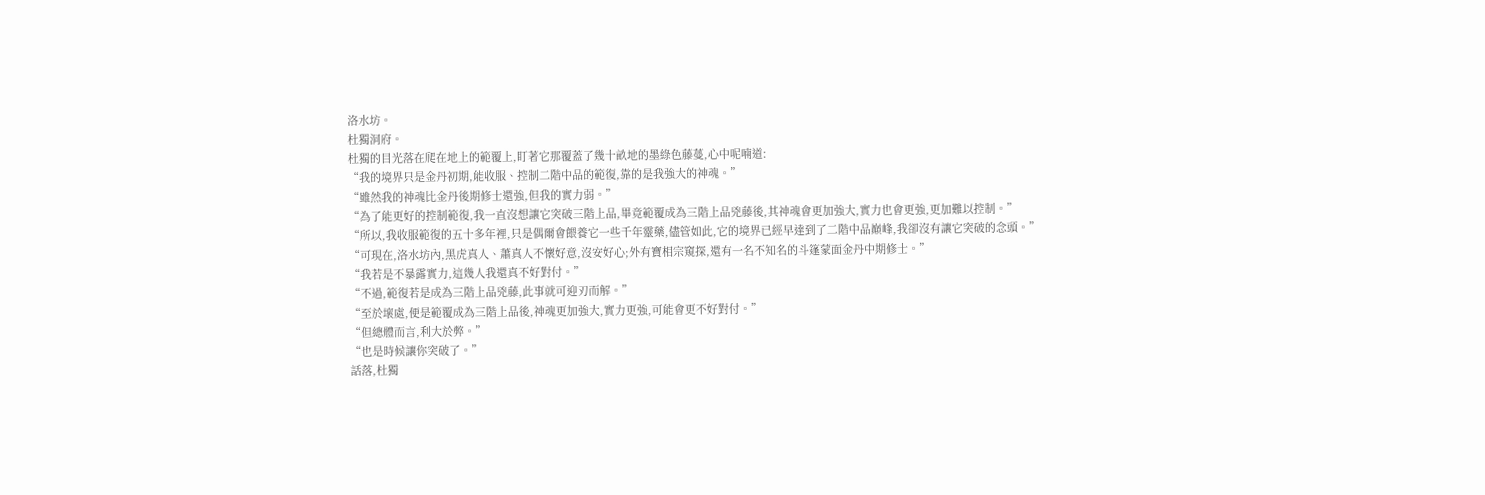洛水坊。
杜獨洞府。
杜獨的目光落在爬在地上的範覆上,盯著它那覆蓋了幾十畝地的墨綠色藤蔓,心中呢喃道:
“我的境界只是金丹初期,能收服、控制二階中品的範復,靠的是我強大的神魂。”
“雖然我的神魂比金丹後期修士還強,但我的實力弱。”
“為了能更好的控制範復,我一直沒想讓它突破三階上品,畢竟範覆成為三階上品兇藤後,其神魂會更加強大,實力也會更強,更加難以控制。”
“所以,我收服範復的五十多年裡,只是偶爾會餵養它一些千年靈藥,儘管如此,它的境界已經早達到了二階中品巔峰,我卻沒有讓它突破的念頭。”
“可現在,洛水坊內,黑虎真人、蕭真人不懷好意,沒安好心;外有寶相宗窺探,還有一名不知名的斗篷蒙面金丹中期修士。”
“我若是不暴露實力,這幾人我還真不好對付。”
“不過,範復若是成為三階上品兇藤,此事就可迎刃而解。”
“至於壞處,便是範覆成為三階上品後,神魂更加強大,實力更強,可能會更不好對付。”
“但總體而言,利大於弊。”
“也是時候讓你突破了。”
話落,杜獨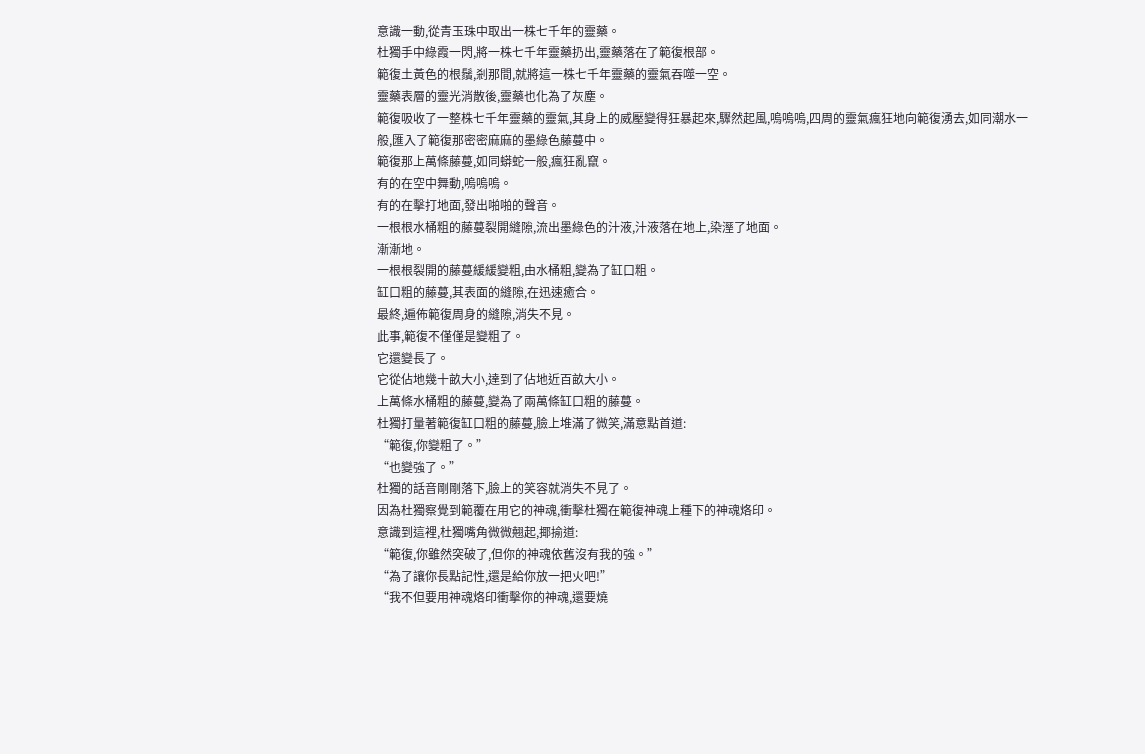意識一動,從青玉珠中取出一株七千年的靈藥。
杜獨手中綠霞一閃,將一株七千年靈藥扔出,靈藥落在了範復根部。
範復土黃色的根鬚,剎那間,就將這一株七千年靈藥的靈氣吞噬一空。
靈藥表層的靈光消散後,靈藥也化為了灰塵。
範復吸收了一整株七千年靈藥的靈氣,其身上的威壓變得狂暴起來,驟然起風,嗚嗚嗚,四周的靈氣瘋狂地向範復湧去,如同潮水一般,匯入了範復那密密麻麻的墨綠色藤蔓中。
範復那上萬條藤蔓,如同蟒蛇一般,瘋狂亂竄。
有的在空中舞動,嗚嗚嗚。
有的在擊打地面,發出啪啪的聲音。
一根根水桶粗的藤蔓裂開縫隙,流出墨綠色的汁液,汁液落在地上,染溼了地面。
漸漸地。
一根根裂開的藤蔓緩緩變粗,由水桶粗,變為了缸口粗。
缸口粗的藤蔓,其表面的縫隙,在迅速癒合。
最終,遍佈範復周身的縫隙,消失不見。
此事,範復不僅僅是變粗了。
它還變長了。
它從佔地幾十畝大小,達到了佔地近百畝大小。
上萬條水桶粗的藤蔓,變為了兩萬條缸口粗的藤蔓。
杜獨打量著範復缸口粗的藤蔓,臉上堆滿了微笑,滿意點首道:
“範復,你變粗了。”
“也變強了。”
杜獨的話音剛剛落下,臉上的笑容就消失不見了。
因為杜獨察覺到範覆在用它的神魂,衝擊杜獨在範復神魂上種下的神魂烙印。
意識到這裡,杜獨嘴角微微翹起,揶揄道:
“範復,你雖然突破了,但你的神魂依舊沒有我的強。”
“為了讓你長點記性,還是給你放一把火吧!”
“我不但要用神魂烙印衝擊你的神魂,還要燒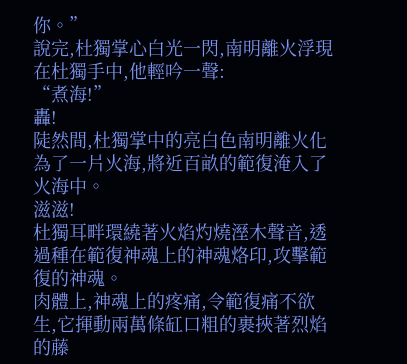你。”
說完,杜獨掌心白光一閃,南明離火浮現在杜獨手中,他輕吟一聲:
“煮海!”
轟!
陡然間,杜獨掌中的亮白色南明離火化為了一片火海,將近百畝的範復淹入了火海中。
滋滋!
杜獨耳畔環繞著火焰灼燒溼木聲音,透過種在範復神魂上的神魂烙印,攻擊範復的神魂。
肉體上,神魂上的疼痛,令範復痛不欲生,它揮動兩萬條缸口粗的裹挾著烈焰的藤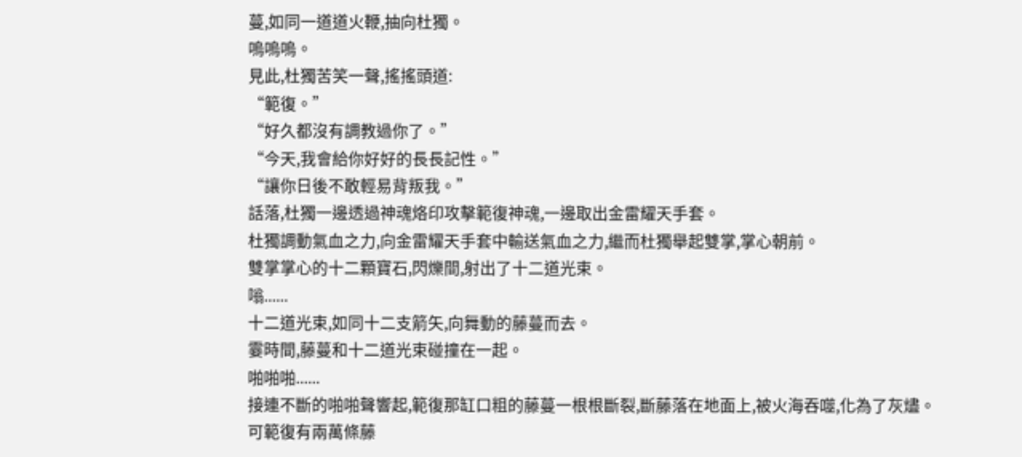蔓,如同一道道火鞭,抽向杜獨。
嗚嗚嗚。
見此,杜獨苦笑一聲,搖搖頭道:
“範復。”
“好久都沒有調教過你了。”
“今天,我會給你好好的長長記性。”
“讓你日後不敢輕易背叛我。”
話落,杜獨一邊透過神魂烙印攻擊範復神魂,一邊取出金雷耀天手套。
杜獨調動氣血之力,向金雷耀天手套中輸送氣血之力,繼而杜獨舉起雙掌,掌心朝前。
雙掌掌心的十二顆寶石,閃爍間,射出了十二道光束。
嗡......
十二道光束,如同十二支箭矢,向舞動的藤蔓而去。
霎時間,藤蔓和十二道光束碰撞在一起。
啪啪啪......
接連不斷的啪啪聲響起,範復那缸口粗的藤蔓一根根斷裂,斷藤落在地面上,被火海吞噬,化為了灰燼。
可範復有兩萬條藤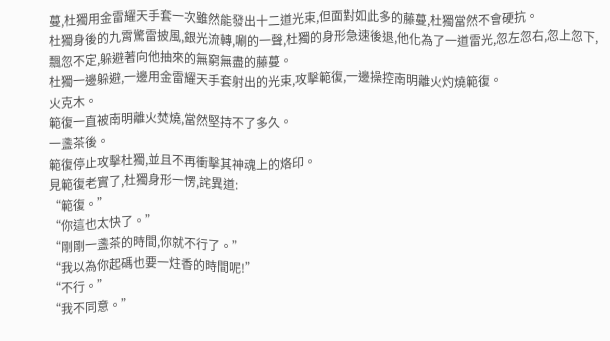蔓,杜獨用金雷耀天手套一次雖然能發出十二道光束,但面對如此多的藤蔓,杜獨當然不會硬抗。
杜獨身後的九霄驚雷披風,銀光流轉,唰的一聲,杜獨的身形急速後退,他化為了一道雷光,忽左忽右,忽上忽下,飄忽不定,躲避著向他抽來的無窮無盡的藤蔓。
杜獨一邊躲避,一邊用金雷耀天手套射出的光束,攻擊範復,一邊操控南明離火灼燒範復。
火克木。
範復一直被南明離火焚燒,當然堅持不了多久。
一盞茶後。
範復停止攻擊杜獨,並且不再衝擊其神魂上的烙印。
見範復老實了,杜獨身形一愣,詫異道:
“範復。”
“你這也太快了。”
“剛剛一盞茶的時間,你就不行了。”
“我以為你起碼也要一炷香的時間呢!”
“不行。”
“我不同意。”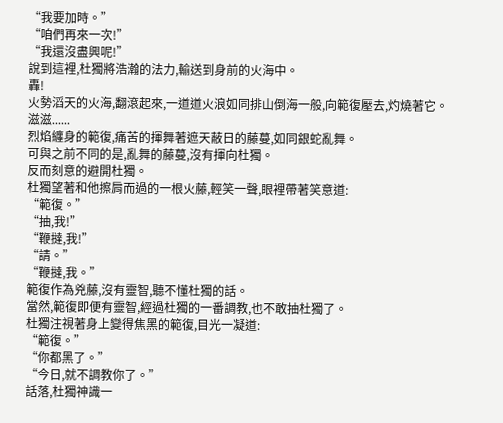“我要加時。”
“咱們再來一次!”
“我還沒盡興呢!”
說到這裡,杜獨將浩瀚的法力,輸送到身前的火海中。
轟!
火勢滔天的火海,翻滾起來,一道道火浪如同排山倒海一般,向範復壓去,灼燒著它。
滋滋......
烈焰纏身的範復,痛苦的揮舞著遮天蔽日的藤蔓,如同銀蛇亂舞。
可與之前不同的是,亂舞的藤蔓,沒有揮向杜獨。
反而刻意的避開杜獨。
杜獨望著和他擦肩而過的一根火藤,輕笑一聲,眼裡帶著笑意道:
“範復。”
“抽,我!”
“鞭撻,我!”
“請。”
“鞭撻,我。”
範復作為兇藤,沒有靈智,聽不懂杜獨的話。
當然,範復即便有靈智,經過杜獨的一番調教,也不敢抽杜獨了。
杜獨注視著身上變得焦黑的範復,目光一凝道:
“範復。”
“你都黑了。”
“今日,就不調教你了。”
話落,杜獨神識一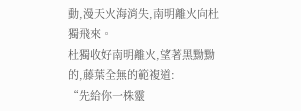動,漫天火海消失,南明離火向杜獨飛來。
杜獨收好南明離火,望著黑黝黝的,藤葉全無的範複道:
“先給你一株靈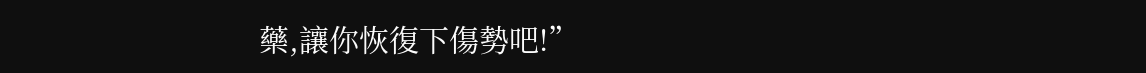藥,讓你恢復下傷勢吧!”